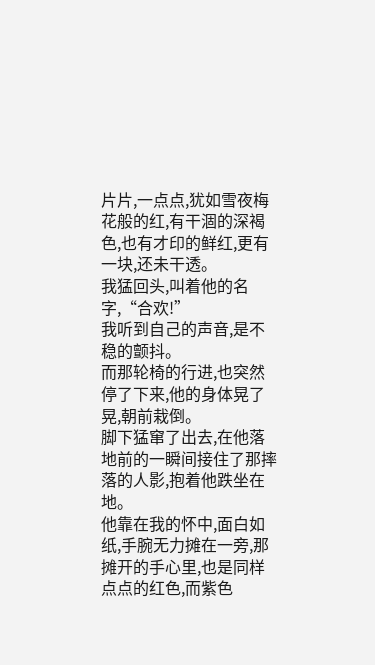片片,一点点,犹如雪夜梅花般的红,有干涸的深褐色,也有才印的鲜红,更有一块,还未干透。
我猛回头,叫着他的名字,“合欢!”
我听到自己的声音,是不稳的颤抖。
而那轮椅的行进,也突然停了下来,他的身体晃了晃,朝前栽倒。
脚下猛窜了出去,在他落地前的一瞬间接住了那摔落的人影,抱着他跌坐在地。
他靠在我的怀中,面白如纸,手腕无力摊在一旁,那摊开的手心里,也是同样点点的红色,而紫色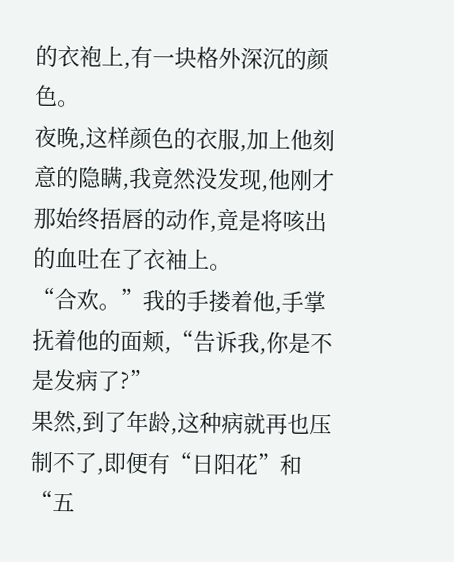的衣袍上,有一块格外深沉的颜色。
夜晚,这样颜色的衣服,加上他刻意的隐瞒,我竟然没发现,他刚才那始终捂唇的动作,竟是将咳出的血吐在了衣袖上。
“合欢。”我的手搂着他,手掌抚着他的面颊,“告诉我,你是不是发病了?”
果然,到了年龄,这种病就再也压制不了,即便有“日阳花”和“五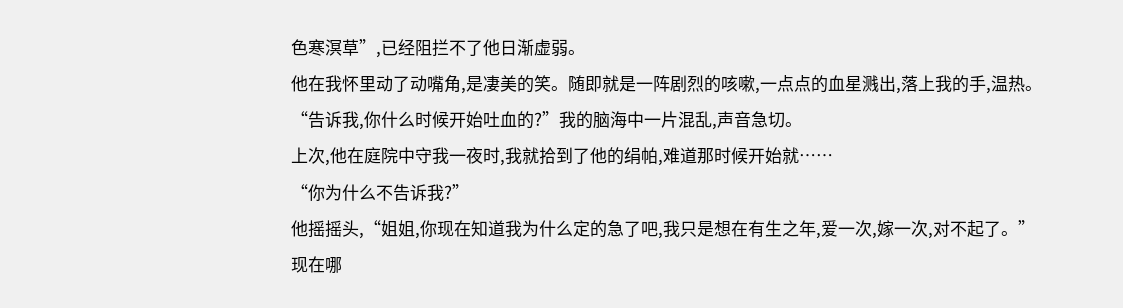色寒溟草”,已经阻拦不了他日渐虚弱。
他在我怀里动了动嘴角,是凄美的笑。随即就是一阵剧烈的咳嗽,一点点的血星溅出,落上我的手,温热。
“告诉我,你什么时候开始吐血的?”我的脑海中一片混乱,声音急切。
上次,他在庭院中守我一夜时,我就拾到了他的绢帕,难道那时候开始就……
“你为什么不告诉我?”
他摇摇头,“姐姐,你现在知道我为什么定的急了吧,我只是想在有生之年,爱一次,嫁一次,对不起了。”
现在哪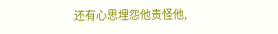还有心思埋怨他责怪他,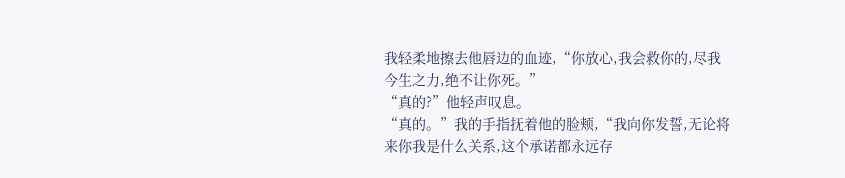我轻柔地擦去他唇边的血迹,“你放心,我会救你的,尽我今生之力,绝不让你死。”
“真的?”他轻声叹息。
“真的。”我的手指抚着他的脸颊,“我向你发誓,无论将来你我是什么关系,这个承诺都永远存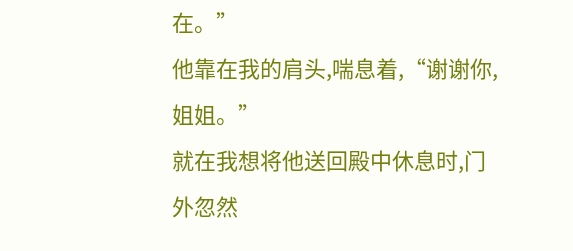在。”
他靠在我的肩头,喘息着,“谢谢你,姐姐。”
就在我想将他送回殿中休息时,门外忽然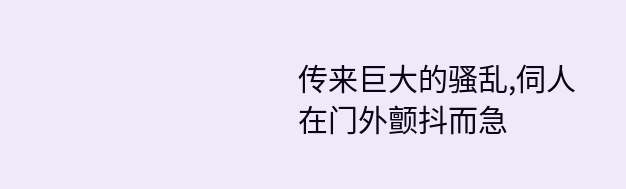传来巨大的骚乱,伺人在门外颤抖而急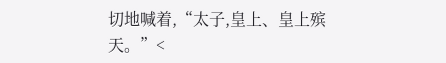切地喊着,“太子,皇上、皇上殡天。”<